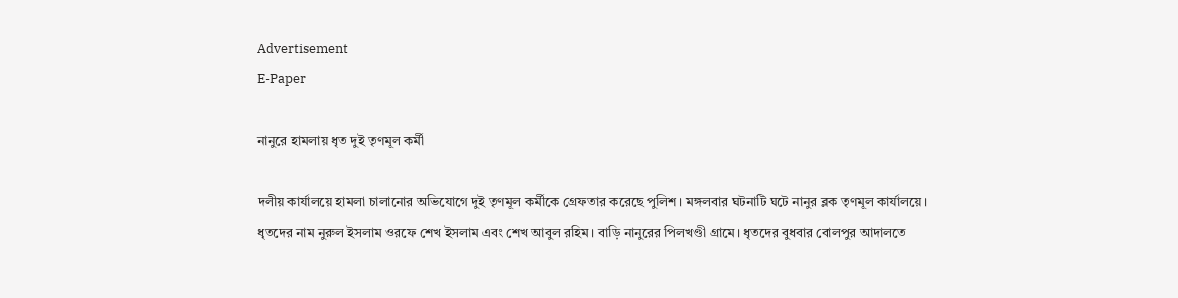Advertisement
E-Paper

নানুরে হামলায় ধৃত দুই তৃণমূল কর্মী

দলীয় কার্যালয়ে হামলা চালানোর অভিযোগে দুই তৃণমূল কর্মীকে গ্রেফতার করেছে পুলিশ। মঙ্গলবার ঘটনাটি ঘটে নানুর ব্লক তৃণমূল কার্যালয়ে। ধৃতদের নাম নুরুল ইসলাম ওরফে শেখ ইসলাম এবং শেখ আবুল রহিম। বাড়ি নানুরের পিলখণ্ডী গ্রামে। ধৃতদের বুধবার বোলপুর আদালতে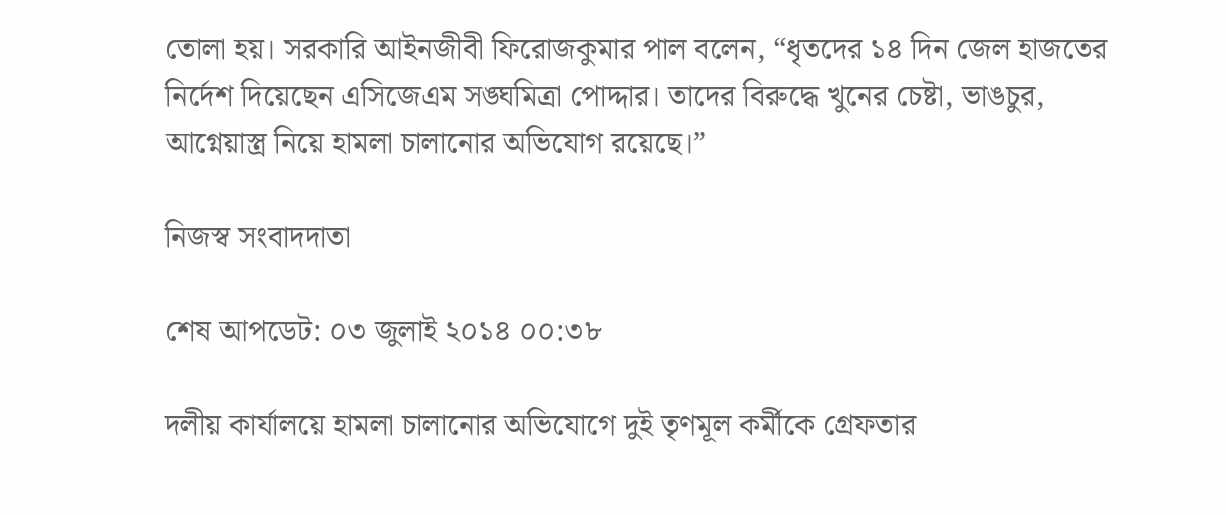তোলা হয়। সরকারি আইনজীবী ফিরোজকুমার পাল বলেন, “ধৃতদের ১৪ দিন জেল হাজতের নির্দেশ দিয়েছেন এসিজেএম সঙ্ঘমিত্রা পোদ্দার। তাদের বিরুদ্ধে খুনের চেষ্টা, ভাঙচুর, আগ্নেয়াস্ত্র নিয়ে হামলা চালানোর অভিযোগ রয়েছে।”

নিজস্ব সংবাদদাতা

শেষ আপডেট: ০৩ জুলাই ২০১৪ ০০:৩৮

দলীয় কার্যালয়ে হামলা চালানোর অভিযোগে দুই তৃণমূল কর্মীকে গ্রেফতার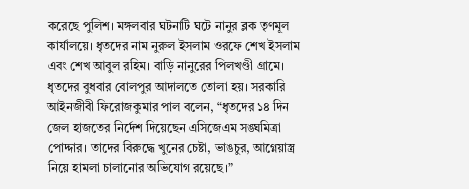করেছে পুলিশ। মঙ্গলবার ঘটনাটি ঘটে নানুর ব্লক তৃণমূল কার্যালয়ে। ধৃতদের নাম নুরুল ইসলাম ওরফে শেখ ইসলাম এবং শেখ আবুল রহিম। বাড়ি নানুরের পিলখণ্ডী গ্রামে। ধৃতদের বুধবার বোলপুর আদালতে তোলা হয়। সরকারি আইনজীবী ফিরোজকুমার পাল বলেন, “ধৃতদের ১৪ দিন জেল হাজতের নির্দেশ দিয়েছেন এসিজেএম সঙ্ঘমিত্রা পোদ্দার। তাদের বিরুদ্ধে খুনের চেষ্টা, ভাঙচুর, আগ্নেয়াস্ত্র নিয়ে হামলা চালানোর অভিযোগ রয়েছে।”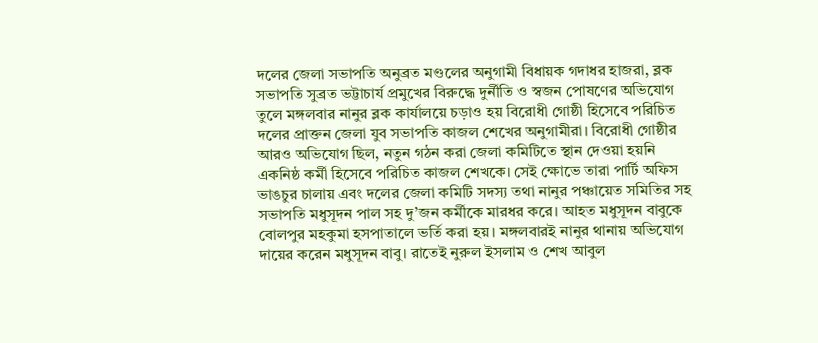দলের জেলা সভাপতি অনুব্রত মণ্ডলের অনুগামী বিধায়ক গদাধর হাজরা, ব্লক সভাপতি সুব্রত ভট্টাচার্য প্রমুখের বিরুদ্ধে দুর্নীতি ও স্বজন পোষণের অভিযোগ তুলে মঙ্গলবার নানুর ব্লক কার্যালয়ে চড়াও হয় বিরোধী গোষ্ঠী হিসেবে পরিচিত দলের প্রাক্তন জেলা যুব সভাপতি কাজল শেখের অনুগামীরা। বিরোধী গোষ্ঠীর আরও অভিযোগ ছিল, নতুন গঠন করা জেলা কমিটিতে স্থান দেওয়া হয়নি একনিষ্ঠ কর্মী হিসেবে পরিচিত কাজল শেখকে। সেই ক্ষোভে তারা পার্টি অফিস ভাঙচুর চালায় এবং দলের জেলা কমিটি সদস্য তথা নানুর পঞ্চায়েত সমিতির সহ সভাপতি মধুসূদন পাল সহ দু’জন কর্মীকে মারধর করে। আহত মধুসূদন বাবুকে বোলপুর মহকুমা হসপাতালে ভর্তি করা হয়। মঙ্গলবারই নানুর থানায় অভিযোগ দায়ের করেন মধুসূদন বাবু। রাতেই নুরুল ইসলাম ও শেখ আবুল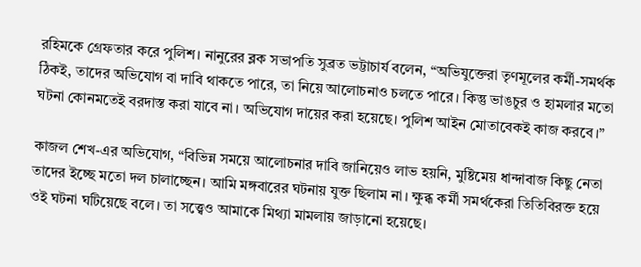রহিমকে গ্রেফতার করে পুলিশ। নানুরের ব্লক সভাপতি সুব্রত ভট্টাচার্য বলেন, “অভিযুক্তেরা তৃণমূলের কর্মী-সমর্থক ঠিকই, তাদের অভিযোগ বা দাবি থাকতে পারে, তা নিয়ে আলোচনাও চলতে পারে। কিন্তু ভাঙচুর ও হামলার মতো ঘটনা কোনমতেই বরদাস্ত করা যাবে না। অভিযোগ দায়ের করা হয়েছে। পুলিশ আইন মোতাবেকই কাজ করবে।”

কাজল শেখ-এর অভিযোগ, “বিভিন্ন সময়ে আলোচনার দাবি জানিয়েও লাভ হয়নি, মুষ্টিমেয় ধান্দাবাজ কিছু নেতা তাদের ইচ্ছে মতো দল চালাচ্ছেন। আমি মঙ্গবারের ঘটনায় যুক্ত ছিলাম না। ক্ষুব্ধ কর্মী সমর্থকেরা তিতিবিরক্ত হয়ে ওই ঘটনা ঘটিয়েছে বলে। তা সত্ত্বেও আমাকে মিথ্যা মামলায় জাড়ানো হয়েছে।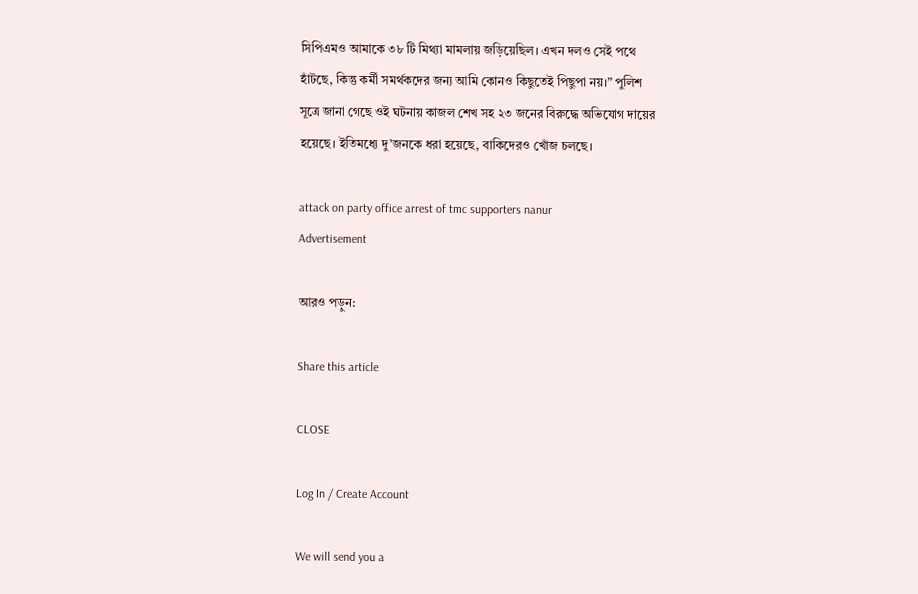সিপিএমও আমাকে ৩৮ টি মিথ্যা মামলায় জড়িয়েছিল। এখন দলও সেই পথে হাঁটছে, কিন্তু কর্মী সমর্থকদের জন্য আমি কোনও কিছুতেই পিছুপা নয়।” পুলিশ সূত্রে জানা গেছে ওই ঘটনায় কাজল শেখ সহ ২৩ জনের বিরুদ্ধে অভিযোগ দায়ের হয়েছে। ইতিমধ্যে দু’জনকে ধরা হয়েছে, বাকিদেরও খোঁজ চলছে।

attack on party office arrest of tmc supporters nanur
Advertisement

আরও পড়ুন:

Share this article

CLOSE

Log In / Create Account

We will send you a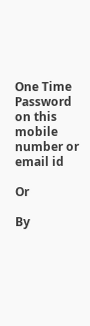One Time Password on this mobile number or email id

Or

By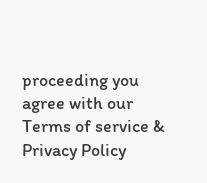proceeding you agree with our Terms of service & Privacy Policy